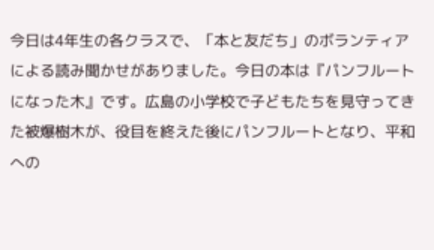今日は4年生の各クラスで、「本と友だち」のボランティアによる読み聞かせがありました。今日の本は『パンフルートになった木』です。広島の小学校で子どもたちを見守ってきた被爆樹木が、役目を終えた後にパンフルートとなり、平和への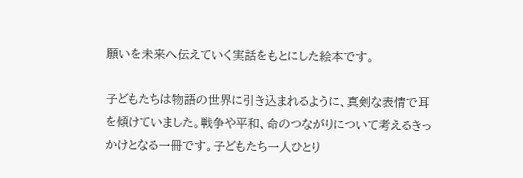願いを未来へ伝えていく実話をもとにした絵本です。

子どもたちは物語の世界に引き込まれるように、真剣な表情で耳を傾けていました。戦争や平和、命のつながりについて考えるきっかけとなる一冊です。子どもたち一人ひとり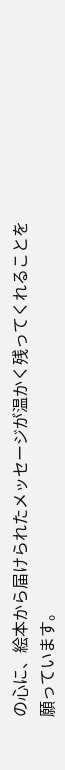の心に、絵本から届けられたメッセージが温かく残ってくれることを願っています。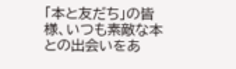「本と友だち」の皆様、いつも素敵な本との出会いをあ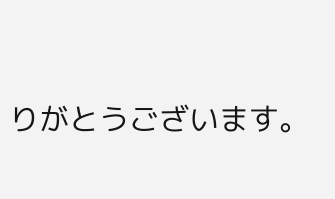りがとうございます。